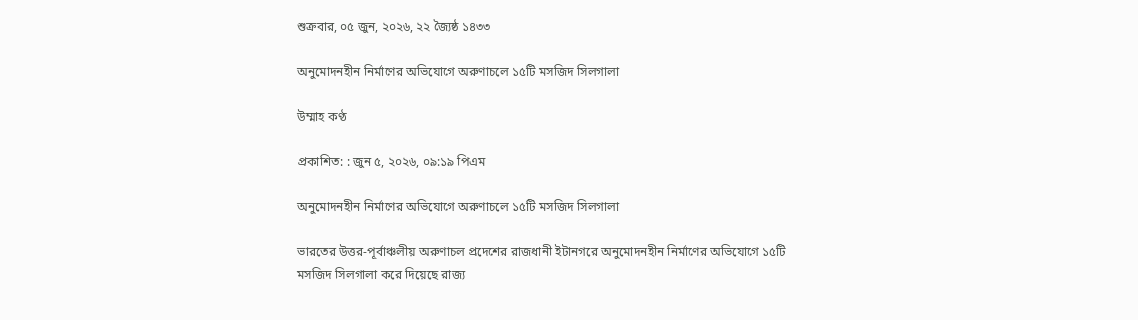শুক্রবার, ০৫ জুন, ২০২৬, ২২ জ্যৈষ্ঠ ১৪৩৩

অনুমোদনহীন নির্মাণের অভিযোগে অরুণাচলে ১৫টি মসজিদ সিলগালা

উম্মাহ কণ্ঠ

প্রকাশিত: : জুন ৫, ২০২৬, ০৯:১৯ পিএম

অনুমোদনহীন নির্মাণের অভিযোগে অরুণাচলে ১৫টি মসজিদ সিলগালা

ভারতের উত্তর-পূর্বাঞ্চলীয় অরুণাচল প্রদেশের রাজধানী ইটানগরে অনুমোদনহীন নির্মাণের অভিযোগে ১৫টি মসজিদ সিলগালা করে দিয়েছে রাজ্য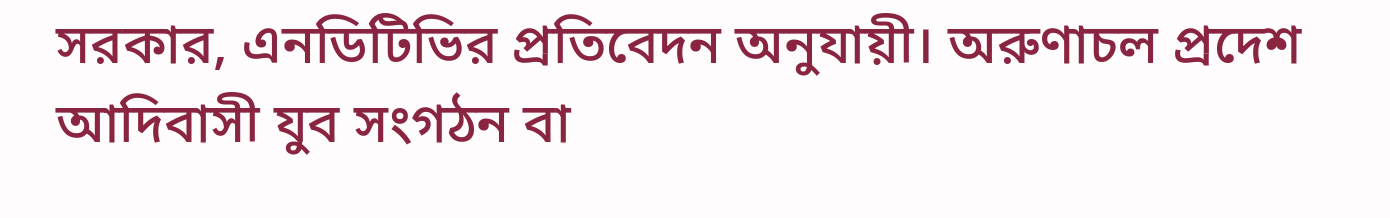সরকার, এনডিটিভির প্রতিবেদন অনুযায়ী। অরুণাচল প্রদেশ আদিবাসী যুব সংগঠন বা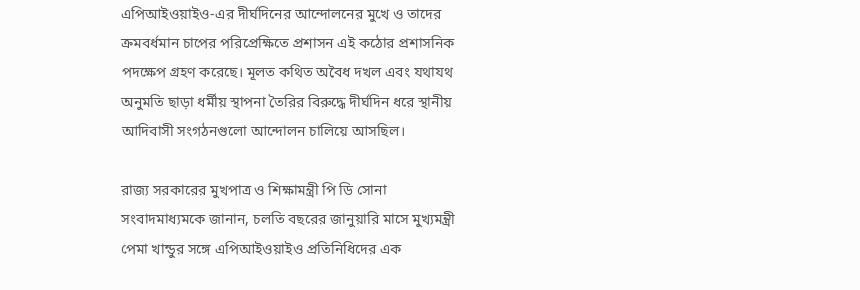এপিআইওয়াইও-এর দীর্ঘদিনের আন্দোলনের মুখে ও তাদের ক্রমবর্ধমান চাপের পরিপ্রেক্ষিতে প্রশাসন এই কঠোর প্রশাসনিক পদক্ষেপ গ্রহণ করেছে। মূলত কথিত অবৈধ দখল এবং যথাযথ অনুমতি ছাড়া ধর্মীয় স্থাপনা তৈরির বিরুদ্ধে দীর্ঘদিন ধরে স্থানীয় আদিবাসী সংগঠনগুলো আন্দোলন চালিয়ে আসছিল।

রাজ্য সরকারের মুখপাত্র ও শিক্ষামন্ত্রী পি ডি সোনা সংবাদমাধ্যমকে জানান, চলতি বছরের জানুয়ারি মাসে মুখ্যমন্ত্রী পেমা খান্ডুর সঙ্গে এপিআইওয়াইও প্রতিনিধিদের এক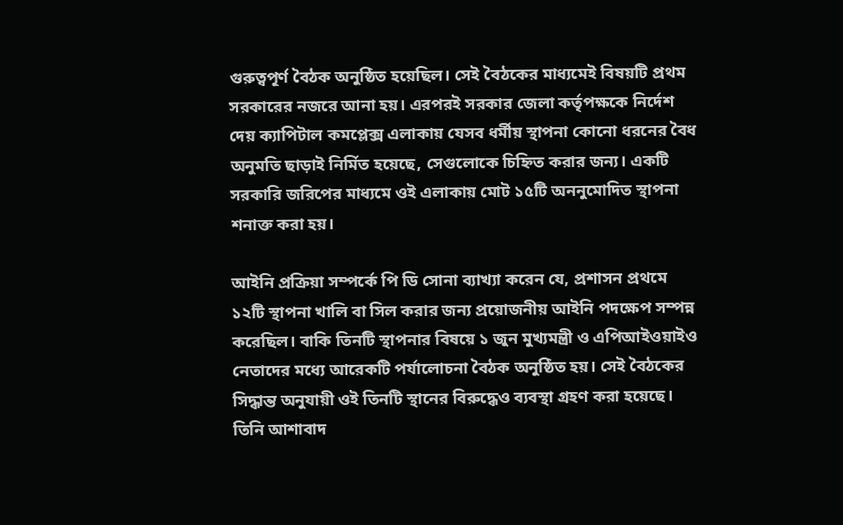গুরুত্বপূর্ণ বৈঠক অনুষ্ঠিত হয়েছিল। সেই বৈঠকের মাধ্যমেই বিষয়টি প্রথম সরকারের নজরে আনা হয়। এরপরই সরকার জেলা কর্তৃপক্ষকে নির্দেশ দেয় ক্যাপিটাল কমপ্লেক্স এলাকায় যেসব ধর্মীয় স্থাপনা কোনো ধরনের বৈধ অনুমতি ছাড়াই নির্মিত হয়েছে, সেগুলোকে চিহ্নিত করার জন্য। একটি সরকারি জরিপের মাধ্যমে ওই এলাকায় মোট ১৫টি অননুমোদিত স্থাপনা শনাক্ত করা হয়।

আইনি প্রক্রিয়া সম্পর্কে পি ডি সোনা ব্যাখ্যা করেন যে, প্রশাসন প্রথমে ১২টি স্থাপনা খালি বা সিল করার জন্য প্রয়োজনীয় আইনি পদক্ষেপ সম্পন্ন করেছিল। বাকি তিনটি স্থাপনার বিষয়ে ১ জুন মুখ্যমন্ত্রী ও এপিআইওয়াইও নেতাদের মধ্যে আরেকটি পর্যালোচনা বৈঠক অনুষ্ঠিত হয়। সেই বৈঠকের সিদ্ধান্ত অনুযায়ী ওই তিনটি স্থানের বিরুদ্ধেও ব্যবস্থা গ্রহণ করা হয়েছে। তিনি আশাবাদ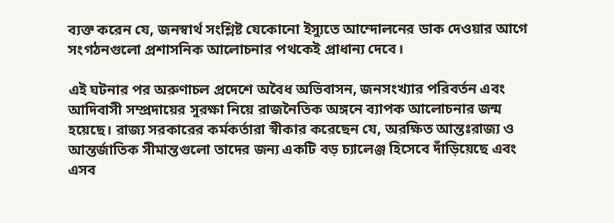ব্যক্ত করেন যে, জনস্বার্থ সংশ্লিষ্ট যেকোনো ইস্যুতে আন্দোলনের ডাক দেওয়ার আগে সংগঠনগুলো প্রশাসনিক আলোচনার পথকেই প্রাধান্য দেবে।

এই ঘটনার পর অরুণাচল প্রদেশে অবৈধ অভিবাসন, জনসংখ্যার পরিবর্তন এবং আদিবাসী সম্প্রদায়ের সুরক্ষা নিয়ে রাজনৈতিক অঙ্গনে ব্যাপক আলোচনার জন্ম হয়েছে। রাজ্য সরকারের কর্মকর্তারা স্বীকার করেছেন যে, অরক্ষিত আন্তঃরাজ্য ও আন্তর্জাতিক সীমান্তগুলো তাদের জন্য একটি বড় চ্যালেঞ্জ হিসেবে দাঁড়িয়েছে এবং এসব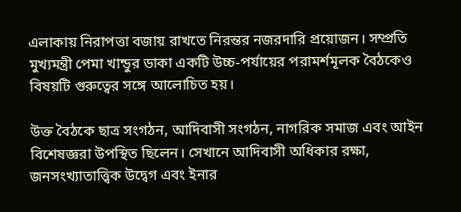এলাকায় নিরাপত্তা বজায় রাখতে নিরন্তর নজরদারি প্রয়োজন। সম্প্রতি মুখ্যমন্ত্রী পেমা খান্ডুর ডাকা একটি উচ্চ-পর্যায়ের পরামর্শমূলক বৈঠকেও বিষয়টি গুরুত্বের সঙ্গে আলোচিত হয়।

উক্ত বৈঠকে ছাত্র সংগঠন, আদিবাসী সংগঠন, নাগরিক সমাজ এবং আইন বিশেষজ্ঞরা উপস্থিত ছিলেন। সেখানে আদিবাসী অধিকার রক্ষা, জনসংখ্যাতাত্ত্বিক উদ্বেগ এবং ইনার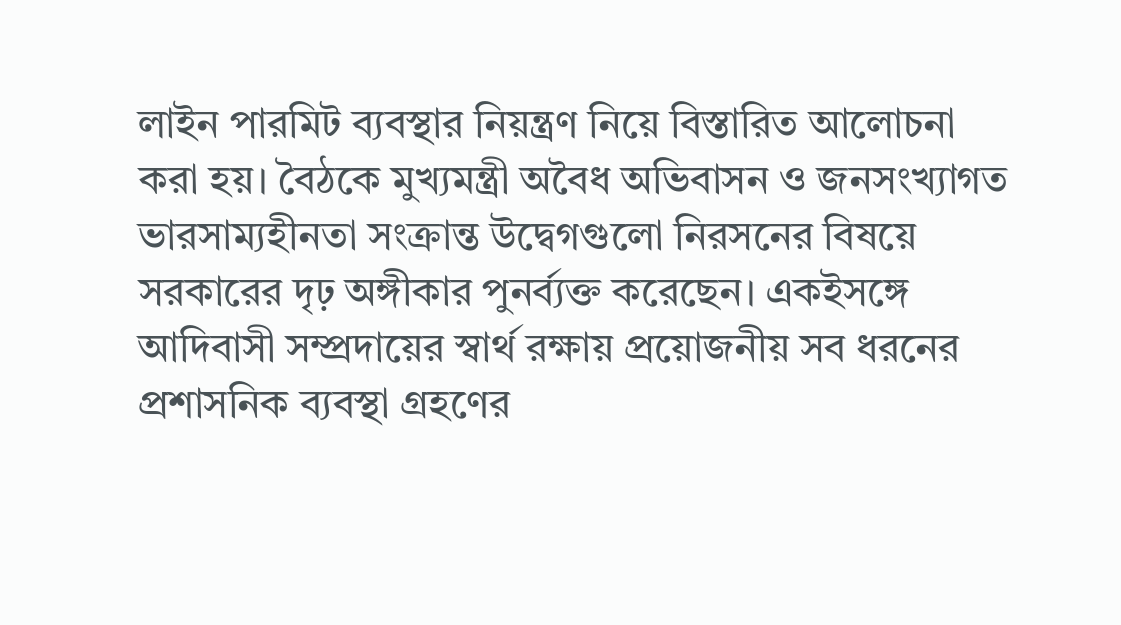লাইন পারমিট ব্যবস্থার নিয়ন্ত্রণ নিয়ে বিস্তারিত আলোচনা করা হয়। বৈঠকে মুখ্যমন্ত্রী অবৈধ অভিবাসন ও জনসংখ্যাগত ভারসাম্যহীনতা সংক্রান্ত উদ্বেগগুলো নিরসনের বিষয়ে সরকারের দৃঢ় অঙ্গীকার পুনর্ব্যক্ত করেছেন। একইসঙ্গে আদিবাসী সম্প্রদায়ের স্বার্থ রক্ষায় প্রয়োজনীয় সব ধরনের প্রশাসনিক ব্যবস্থা গ্রহণের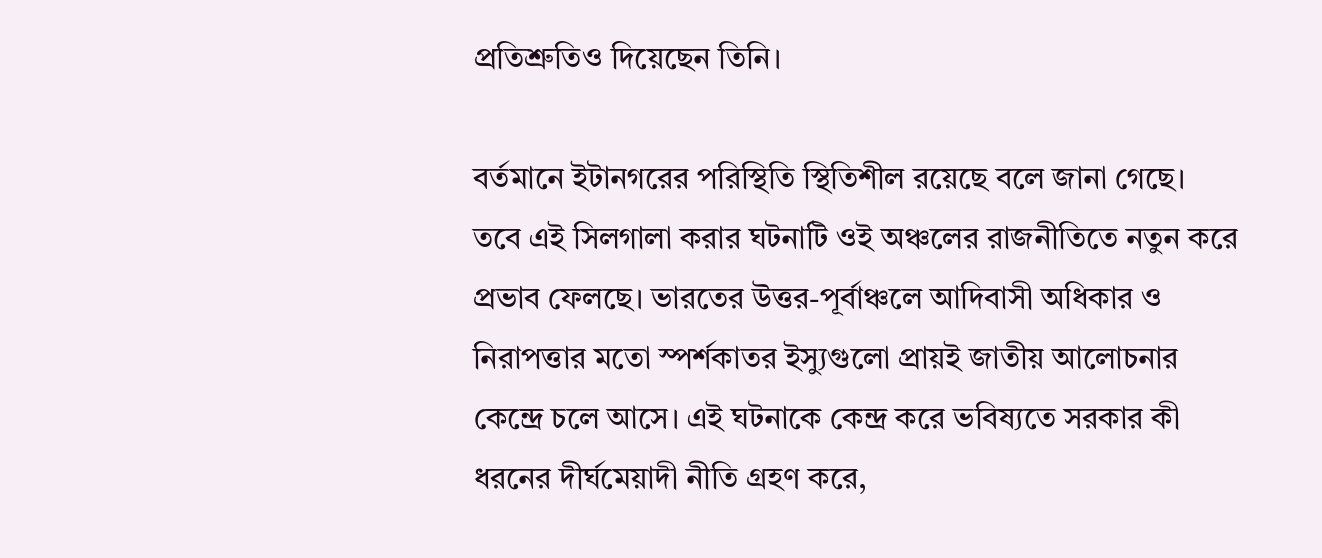প্রতিশ্রুতিও দিয়েছেন তিনি।

বর্তমানে ইটানগরের পরিস্থিতি স্থিতিশীল রয়েছে বলে জানা গেছে। তবে এই সিলগালা করার ঘটনাটি ওই অঞ্চলের রাজনীতিতে নতুন করে প্রভাব ফেলছে। ভারতের উত্তর-পূর্বাঞ্চলে আদিবাসী অধিকার ও নিরাপত্তার মতো স্পর্শকাতর ইস্যুগুলো প্রায়ই জাতীয় আলোচনার কেন্দ্রে চলে আসে। এই ঘটনাকে কেন্দ্র করে ভবিষ্যতে সরকার কী ধরনের দীর্ঘমেয়াদী নীতি গ্রহণ করে,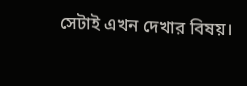সেটাই এখন দেখার বিষয়।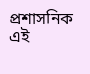প্রশাসনিক এই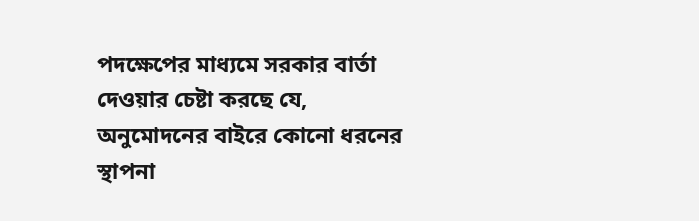পদক্ষেপের মাধ্যমে সরকার বার্তা দেওয়ার চেষ্টা করছে যে, অনুমোদনের বাইরে কোনো ধরনের স্থাপনা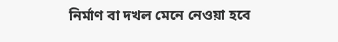নির্মাণ বা দখল মেনে নেওয়া হবে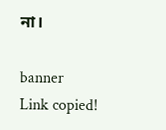না।

banner
Link copied!